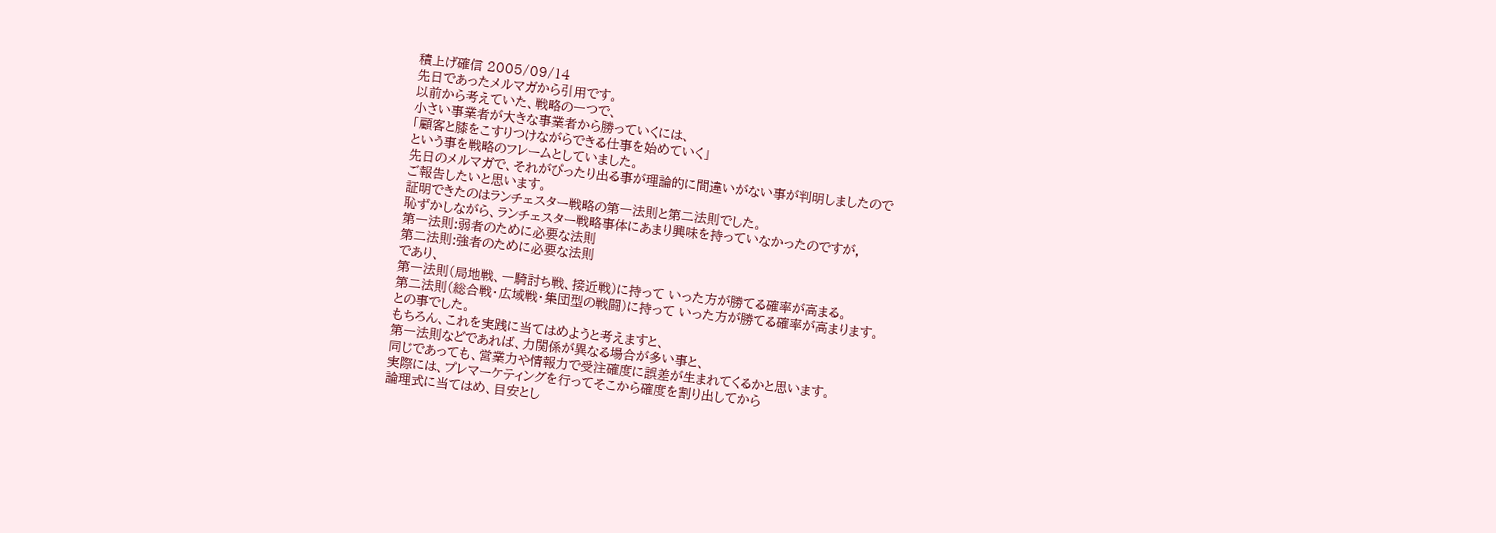積上げ確信 2005/09/14
先日であったメルマガから引用です。
以前から考えていた、戦略の一つで、
小さい事業者が大きな事業者から勝っていくには、
「顧客と膝をこすりつけながらできる仕事を始めていく」
という事を戦略のフレームとしていました。
先日のメルマガで、それがぴったり出る事が理論的に間違いがない事が判明しましたので
ご報告したいと思います。
証明できたのはランチェスター戦略の第一法則と第二法則でした。
恥ずかしながら、ランチェスター戦略事体にあまり興味を持っていなかったのですが,
第一法則:弱者のために必要な法則
第二法則:強者のために必要な法則
であり、
第一法則(局地戦、一騎討ち戦、接近戦)に持って いった方が勝てる確率が高まる。
第二法則(総合戦・広域戦・集団型の戦闘)に持って いった方が勝てる確率が高まります。
との事でした。
もちろん、これを実践に当てはめようと考えますと、
第一法則などであれば、力関係が異なる場合が多い事と、
同じであっても、営業力や情報力で受注確度に誤差が生まれてくるかと思います。
実際には、プレマーケティングを行ってそこから確度を割り出してから
論理式に当てはめ、目安とし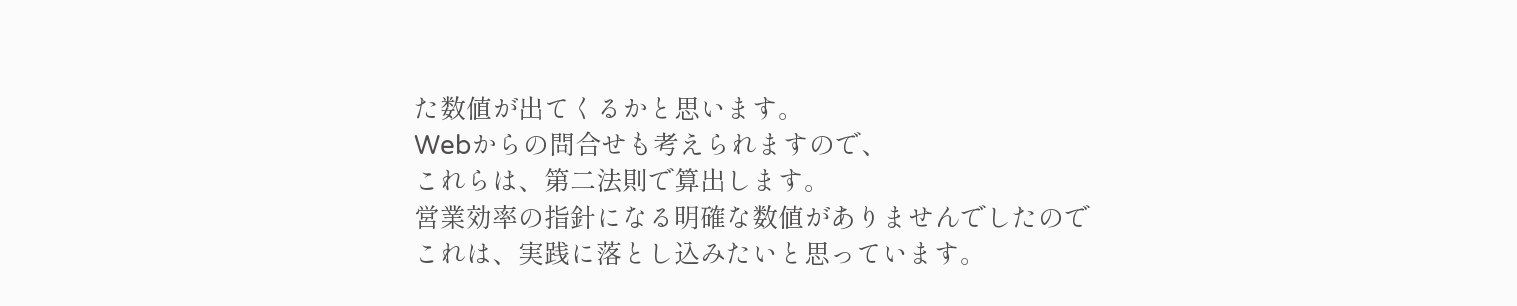た数値が出てくるかと思います。
Webからの問合せも考えられますので、
これらは、第二法則で算出します。
営業効率の指針になる明確な数値がありませんでしたので
これは、実践に落とし込みたいと思っています。